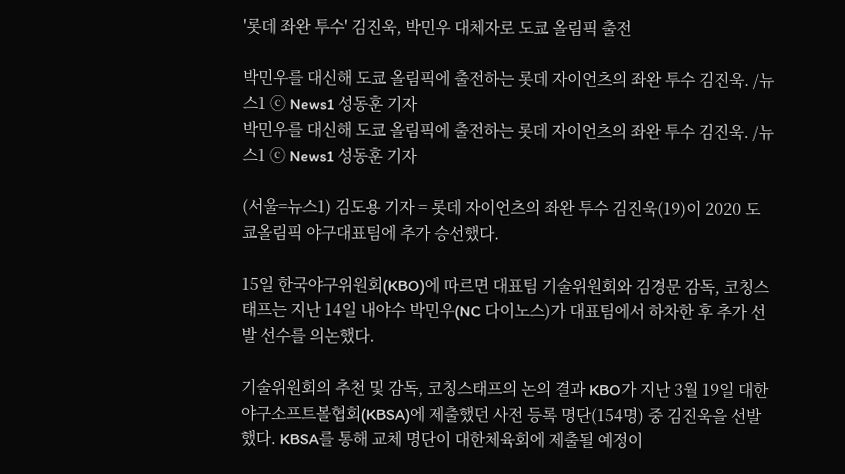'롯데 좌완 투수' 김진욱, 박민우 대체자로 도쿄 올림픽 출전

박민우를 대신해 도쿄 올림픽에 출전하는 롯데 자이언츠의 좌완 투수 김진욱. /뉴스1 ⓒ News1 성동훈 기자
박민우를 대신해 도쿄 올림픽에 출전하는 롯데 자이언츠의 좌완 투수 김진욱. /뉴스1 ⓒ News1 성동훈 기자

(서울=뉴스1) 김도용 기자 = 롯데 자이언츠의 좌완 투수 김진욱(19)이 2020 도쿄올림픽 야구대표팀에 추가 승선했다.

15일 한국야구위원회(KBO)에 따르면 대표팀 기술위원회와 김경문 감독, 코칭스태프는 지난 14일 내야수 박민우(NC 다이노스)가 대표팀에서 하차한 후 추가 선발 선수를 의논했다.

기술위원회의 추천 및 감독, 코칭스태프의 논의 결과 KBO가 지난 3월 19일 대한야구소프트볼협회(KBSA)에 제출했던 사전 등록 명단(154명) 중 김진욱을 선발했다. KBSA를 통해 교체 명단이 대한체육회에 제출될 예정이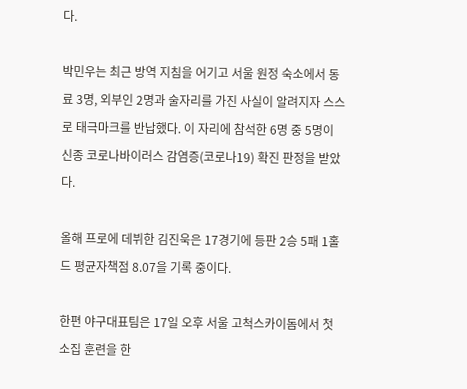다.

박민우는 최근 방역 지침을 어기고 서울 원정 숙소에서 동료 3명, 외부인 2명과 술자리를 가진 사실이 알려지자 스스로 태극마크를 반납했다. 이 자리에 참석한 6명 중 5명이 신종 코로나바이러스 감염증(코로나19) 확진 판정을 받았다.

올해 프로에 데뷔한 김진욱은 17경기에 등판 2승 5패 1홀드 평균자책점 8.07을 기록 중이다.

한편 야구대표팀은 17일 오후 서울 고척스카이돔에서 첫 소집 훈련을 한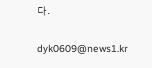다.

dyk0609@news1.kr